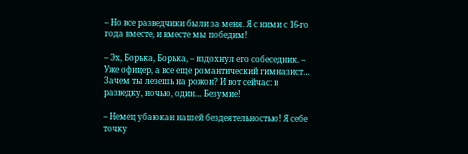– Но все разведчики были за меня. Я с ними с 16-го года вместе, и вместе мы победим!

– Эх, Борька, Борька, – вздохнул его собеседник. – Уже офицер, а все еще романтический гимназист… Зачем ты лезешь на рожон? И вот сейчас: в разведку, ночью, один… Безумие!

– Немец убаюкан нашей бездеятельностью! Я себе точку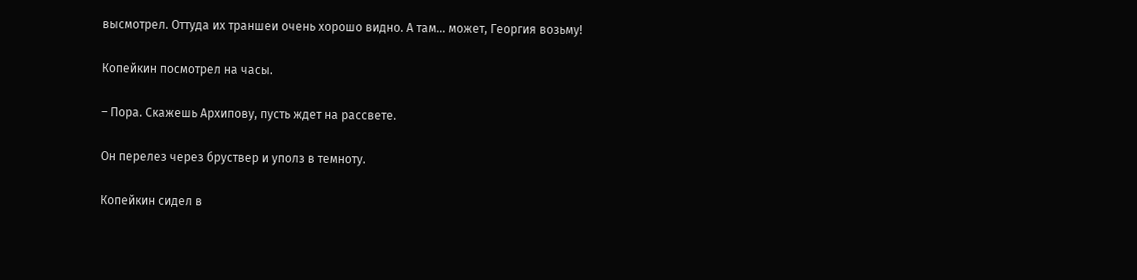высмотрел. Оттуда их траншеи очень хорошо видно. А там… может, Георгия возьму!

Копейкин посмотрел на часы.

– Пора. Скажешь Архипову, пусть ждет на рассвете.

Он перелез через бруствер и уполз в темноту.

Копейкин сидел в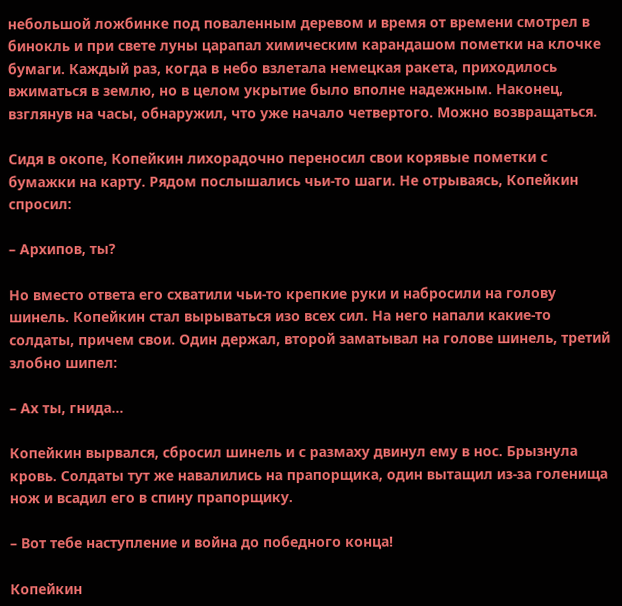небольшой ложбинке под поваленным деревом и время от времени смотрел в бинокль и при свете луны царапал химическим карандашом пометки на клочке бумаги. Каждый раз, когда в небо взлетала немецкая ракета, приходилось вжиматься в землю, но в целом укрытие было вполне надежным. Наконец, взглянув на часы, обнаружил, что уже начало четвертого. Можно возвращаться.

Сидя в окопе, Копейкин лихорадочно переносил свои корявые пометки с бумажки на карту. Рядом послышались чьи-то шаги. Не отрываясь, Копейкин спросил:

– Архипов, ты?

Но вместо ответа его схватили чьи-то крепкие руки и набросили на голову шинель. Копейкин стал вырываться изо всех сил. На него напали какие-то солдаты, причем свои. Один держал, второй заматывал на голове шинель, третий злобно шипел:

– Ах ты, гнида…

Копейкин вырвался, сбросил шинель и с размаху двинул ему в нос. Брызнула кровь. Солдаты тут же навалились на прапорщика, один вытащил из-за голенища нож и всадил его в спину прапорщику.

– Вот тебе наступление и война до победного конца!

Копейкин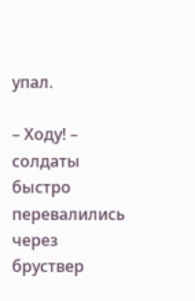упал.

– Ходу! – солдаты быстро перевалились через бруствер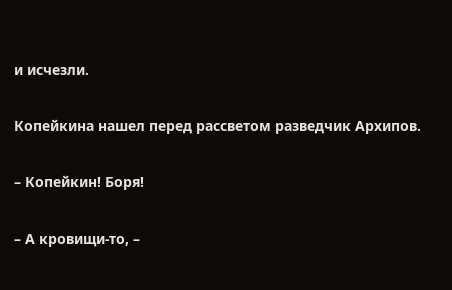и исчезли.

Копейкина нашел перед рассветом разведчик Архипов.

– Копейкин! Боря!

– А кровищи-то, –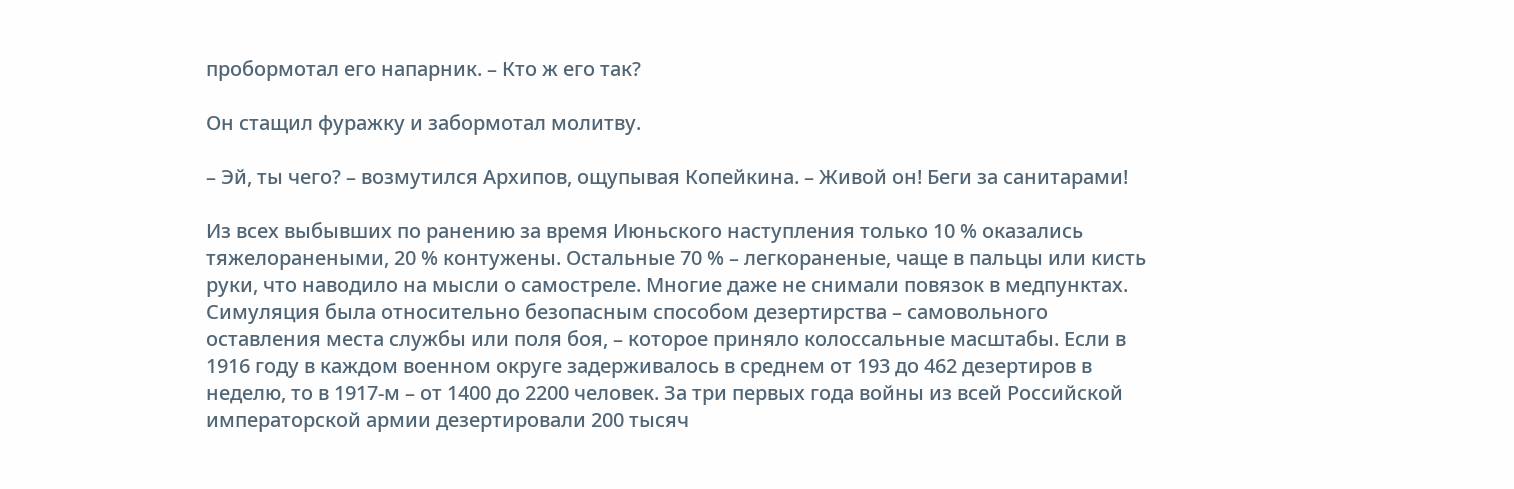пробормотал его напарник. – Кто ж его так?

Он стащил фуражку и забормотал молитву.

– Эй, ты чего? – возмутился Архипов, ощупывая Копейкина. – Живой он! Беги за санитарами!

Из всех выбывших по ранению за время Июньского наступления только 10 % оказались тяжелоранеными, 20 % контужены. Остальные 70 % – легкораненые, чаще в пальцы или кисть руки, что наводило на мысли о самостреле. Многие даже не снимали повязок в медпунктах. Симуляция была относительно безопасным способом дезертирства – самовольного оставления места службы или поля боя, – которое приняло колоссальные масштабы. Если в 1916 году в каждом военном округе задерживалось в среднем от 193 до 462 дезертиров в неделю, то в 1917-м – от 1400 до 2200 человек. За три первых года войны из всей Российской императорской армии дезертировали 200 тысяч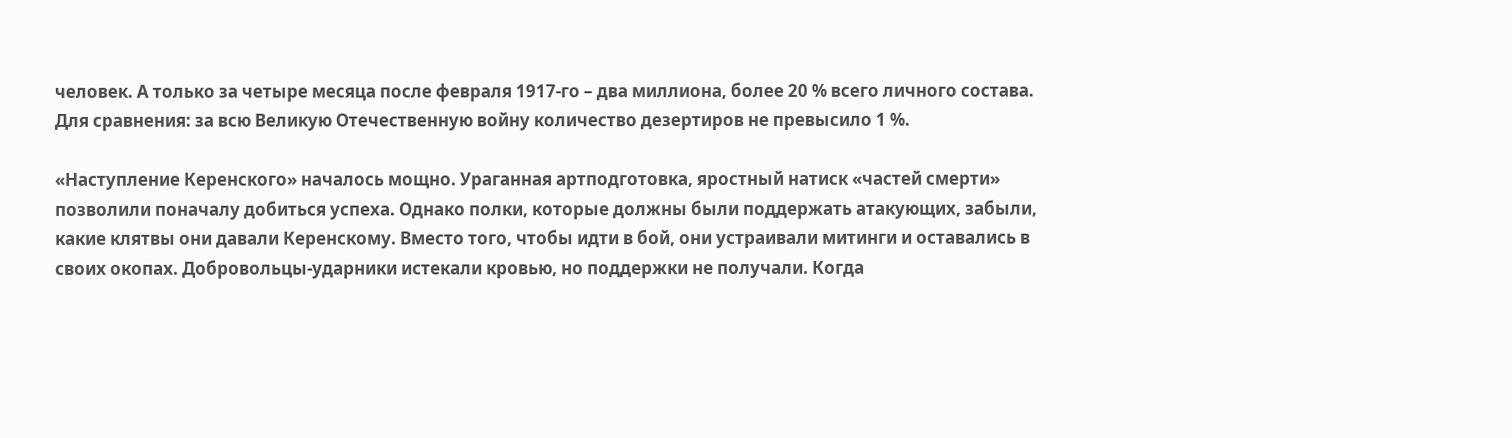человек. А только за четыре месяца после февраля 1917-го – два миллиона, более 20 % всего личного состава. Для сравнения: за всю Великую Отечественную войну количество дезертиров не превысило 1 %.

«Наступление Керенского» началось мощно. Ураганная артподготовка, яростный натиск «частей смерти» позволили поначалу добиться успеха. Однако полки, которые должны были поддержать атакующих, забыли, какие клятвы они давали Керенскому. Вместо того, чтобы идти в бой, они устраивали митинги и оставались в своих окопах. Добровольцы-ударники истекали кровью, но поддержки не получали. Когда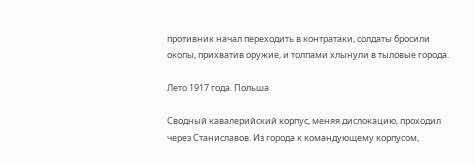противник начал переходить в контратаки, солдаты бросили окопы, прихватив оружие, и толпами хлынули в тыловые города.

Лето 1917 года. Польша

Сводный кавалерийский корпус, меняя дислокацию, проходил через Станиславов. Из города к командующему корпусом,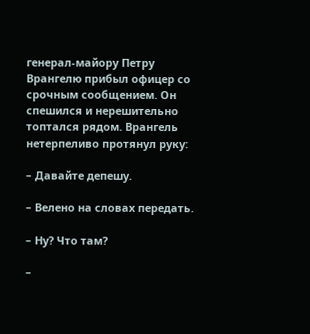генерал-майору Петру Врангелю прибыл офицер со срочным сообщением. Он спешился и нерешительно топтался рядом. Врангель нетерпеливо протянул руку:

– Давайте депешу.

– Велено на словах передать.

– Ну? Что там?

–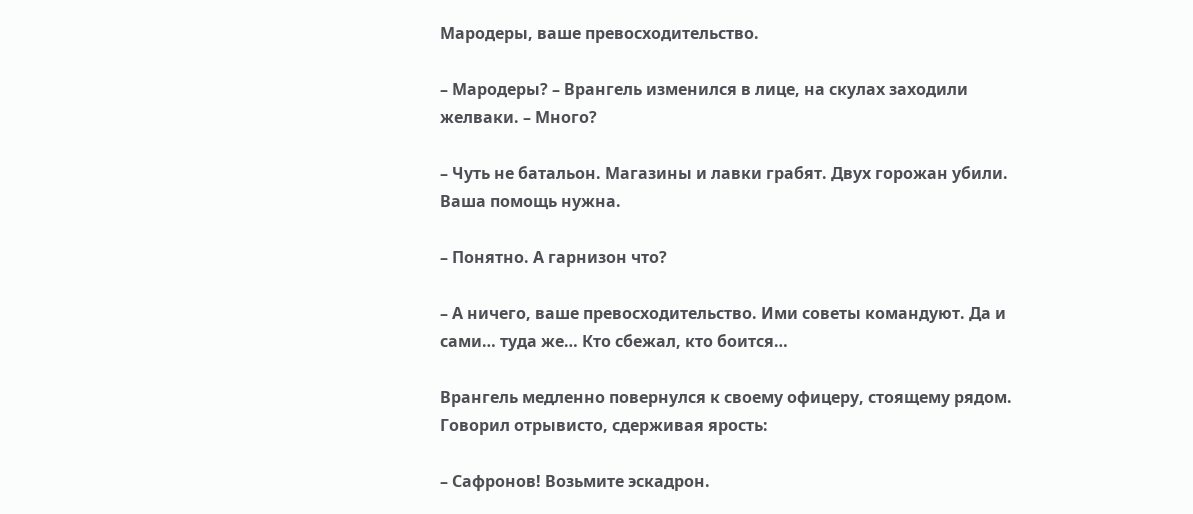Мародеры, ваше превосходительство.

– Мародеры? – Врангель изменился в лице, на скулах заходили желваки. – Много?

– Чуть не батальон. Магазины и лавки грабят. Двух горожан убили. Ваша помощь нужна.

– Понятно. А гарнизон что?

– А ничего, ваше превосходительство. Ими советы командуют. Да и сами… туда же… Кто сбежал, кто боится…

Врангель медленно повернулся к своему офицеру, стоящему рядом. Говорил отрывисто, сдерживая ярость:

– Сафронов! Возьмите эскадрон.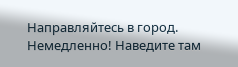Направляйтесь в город. Немедленно! Наведите там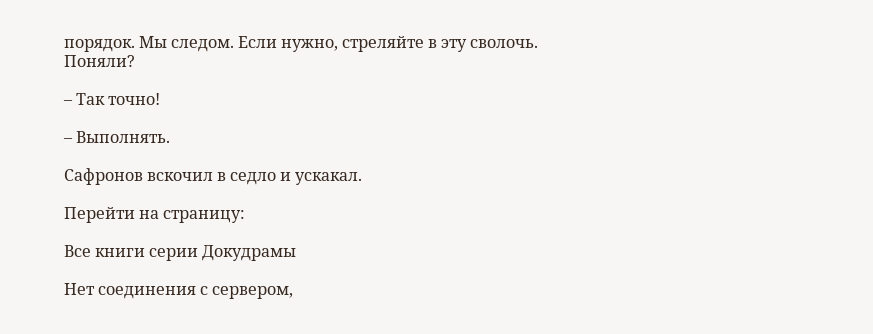порядок. Мы следом. Если нужно, стреляйте в эту сволочь. Поняли?

– Так точно!

– Выполнять.

Сафронов вскочил в седло и ускакал.

Перейти на страницу:

Все книги серии Докудрамы

Нет соединения с сервером,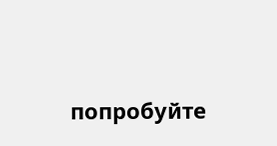попробуйте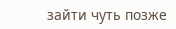зайти чуть позже